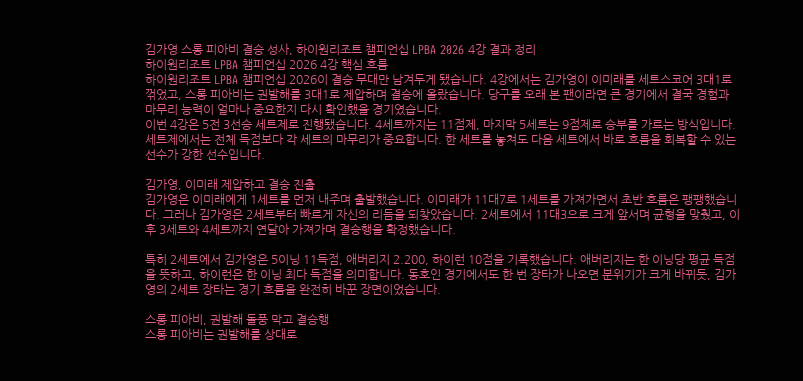김가영 스롱 피아비 결승 성사, 하이원리조트 챔피언십 LPBA 2026 4강 결과 정리
하이원리조트 LPBA 챔피언십 2026 4강 핵심 흐름
하이원리조트 LPBA 챔피언십 2026이 결승 무대만 남겨두게 됐습니다. 4강에서는 김가영이 이미래를 세트스코어 3대1로 꺾었고, 스롱 피아비는 권발해를 3대1로 제압하며 결승에 올랐습니다. 당구를 오래 본 팬이라면 큰 경기에서 결국 경험과 마무리 능력이 얼마나 중요한지 다시 확인했을 경기였습니다.
이번 4강은 5전 3선승 세트제로 진행됐습니다. 4세트까지는 11점제, 마지막 5세트는 9점제로 승부를 가르는 방식입니다. 세트제에서는 전체 득점보다 각 세트의 마무리가 중요합니다. 한 세트를 놓쳐도 다음 세트에서 바로 흐름을 회복할 수 있는 선수가 강한 선수입니다.

김가영, 이미래 제압하고 결승 진출
김가영은 이미래에게 1세트를 먼저 내주며 출발했습니다. 이미래가 11대7로 1세트를 가져가면서 초반 흐름은 팽팽했습니다. 그러나 김가영은 2세트부터 빠르게 자신의 리듬을 되찾았습니다. 2세트에서 11대3으로 크게 앞서며 균형을 맞췄고, 이후 3세트와 4세트까지 연달아 가져가며 결승행을 확정했습니다.

특히 2세트에서 김가영은 5이닝 11득점, 애버리지 2.200, 하이런 10점을 기록했습니다. 애버리지는 한 이닝당 평균 득점을 뜻하고, 하이런은 한 이닝 최다 득점을 의미합니다. 동호인 경기에서도 한 번 장타가 나오면 분위기가 크게 바뀌듯, 김가영의 2세트 장타는 경기 흐름을 완전히 바꾼 장면이었습니다.

스롱 피아비, 권발해 돌풍 막고 결승행
스롱 피아비는 권발해를 상대로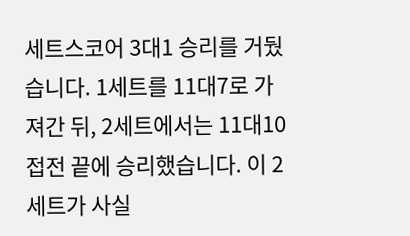세트스코어 3대1 승리를 거뒀습니다. 1세트를 11대7로 가져간 뒤, 2세트에서는 11대10 접전 끝에 승리했습니다. 이 2세트가 사실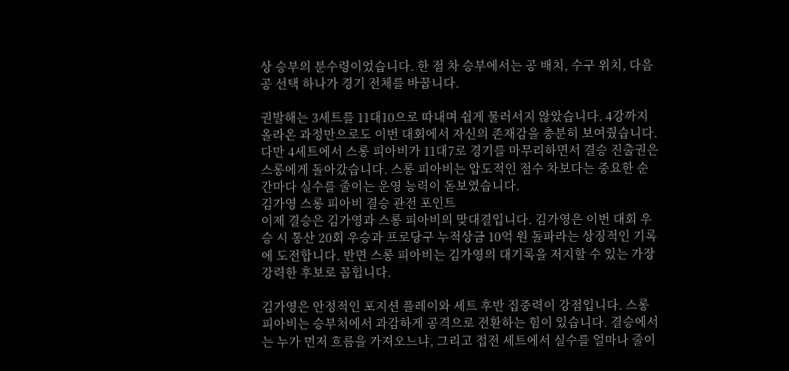상 승부의 분수령이었습니다. 한 점 차 승부에서는 공 배치, 수구 위치, 다음 공 선택 하나가 경기 전체를 바꿉니다.

권발해는 3세트를 11대10으로 따내며 쉽게 물러서지 않았습니다. 4강까지 올라온 과정만으로도 이번 대회에서 자신의 존재감을 충분히 보여줬습니다. 다만 4세트에서 스롱 피아비가 11대7로 경기를 마무리하면서 결승 진출권은 스롱에게 돌아갔습니다. 스롱 피아비는 압도적인 점수 차보다는 중요한 순간마다 실수를 줄이는 운영 능력이 돋보였습니다.
김가영 스롱 피아비 결승 관전 포인트
이제 결승은 김가영과 스롱 피아비의 맞대결입니다. 김가영은 이번 대회 우승 시 통산 20회 우승과 프로당구 누적상금 10억 원 돌파라는 상징적인 기록에 도전합니다. 반면 스롱 피아비는 김가영의 대기록을 저지할 수 있는 가장 강력한 후보로 꼽힙니다.

김가영은 안정적인 포지션 플레이와 세트 후반 집중력이 강점입니다. 스롱 피아비는 승부처에서 과감하게 공격으로 전환하는 힘이 있습니다. 결승에서는 누가 먼저 흐름을 가져오느냐, 그리고 접전 세트에서 실수를 얼마나 줄이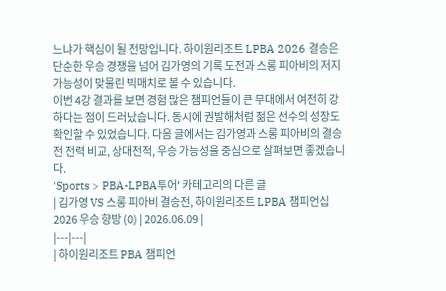느냐가 핵심이 될 전망입니다. 하이원리조트 LPBA 2026 결승은 단순한 우승 경쟁을 넘어 김가영의 기록 도전과 스롱 피아비의 저지 가능성이 맞물린 빅매치로 볼 수 있습니다.
이번 4강 결과를 보면 경험 많은 챔피언들이 큰 무대에서 여전히 강하다는 점이 드러났습니다. 동시에 권발해처럼 젊은 선수의 성장도 확인할 수 있었습니다. 다음 글에서는 김가영과 스롱 피아비의 결승전 전력 비교, 상대전적, 우승 가능성을 중심으로 살펴보면 좋겠습니다.
'Sports > PBA-LPBA투어' 카테고리의 다른 글
| 김가영 VS 스롱 피아비 결승전, 하이원리조트 LPBA 챔피언십 2026 우승 향방 (0) | 2026.06.09 |
|---|---|
| 하이원리조트 PBA 챔피언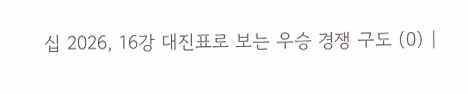십 2026, 16강 대진표로 보는 우승 경쟁 구도 (0) |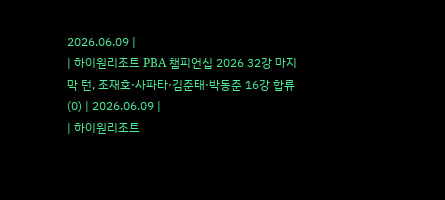2026.06.09 |
| 하이원리조트 PBA 챔피언십 2026 32강 마지막 턴, 조재호·사파타·김준태·박동준 16강 합류 (0) | 2026.06.09 |
| 하이원리조트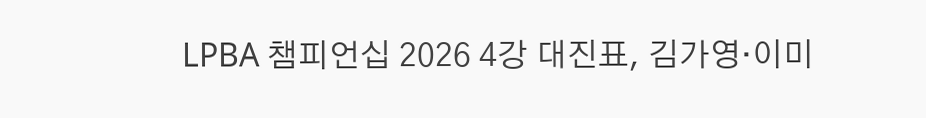LPBA 챔피언십 2026 4강 대진표, 김가영·이미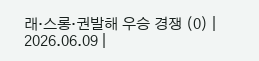래·스롱·권발해 우승 경쟁 (0) | 2026.06.09 |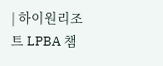| 하이원리조트 LPBA 챔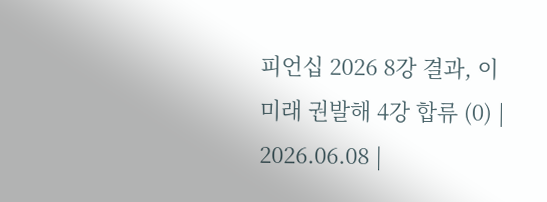피언십 2026 8강 결과, 이미래 권발해 4강 합류 (0) | 2026.06.08 |